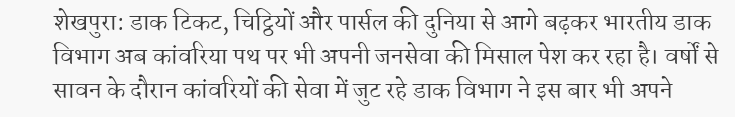शेखपुरा: डाक टिकट, चिट्ठियों और पार्सल की दुनिया से आगे बढ़कर भारतीय डाक विभाग अब कांवरिया पथ पर भी अपनी जनसेवा की मिसाल पेश कर रहा है। वर्षों से सावन के दौरान कांवरियों की सेवा में जुट रहे डाक विभाग ने इस बार भी अपने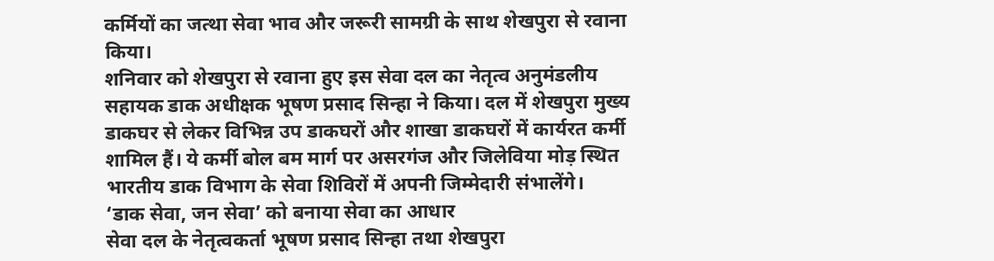कर्मियों का जत्था सेवा भाव और जरूरी सामग्री के साथ शेखपुरा से रवाना किया।
शनिवार को शेखपुरा से रवाना हुए इस सेवा दल का नेतृत्व अनुमंडलीय सहायक डाक अधीक्षक भूषण प्रसाद सिन्हा ने किया। दल में शेखपुरा मुख्य डाकघर से लेकर विभिन्न उप डाकघरों और शाखा डाकघरों में कार्यरत कर्मी शामिल हैं। ये कर्मी बोल बम मार्ग पर असरगंज और जिलेविया मोड़ स्थित भारतीय डाक विभाग के सेवा शिविरों में अपनी जिम्मेदारी संभालेंगे।
‘डाक सेवा, जन सेवा’ को बनाया सेवा का आधार
सेवा दल के नेतृत्वकर्ता भूषण प्रसाद सिन्हा तथा शेखपुरा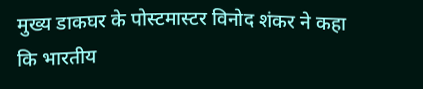मुख्य डाकघर के पोस्टमास्टर विनोद शंकर ने कहा कि भारतीय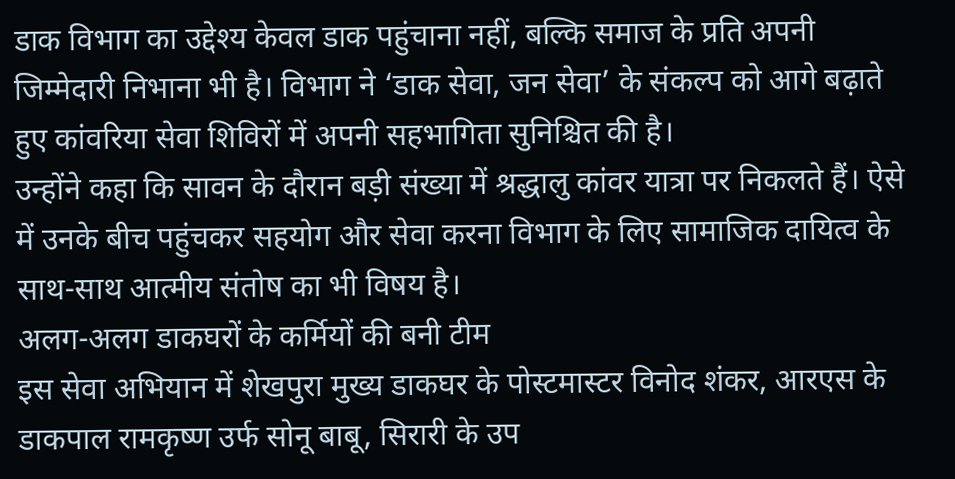डाक विभाग का उद्देश्य केवल डाक पहुंचाना नहीं, बल्कि समाज के प्रति अपनी जिम्मेदारी निभाना भी है। विभाग ने ‘डाक सेवा, जन सेवा’ के संकल्प को आगे बढ़ाते हुए कांवरिया सेवा शिविरों में अपनी सहभागिता सुनिश्चित की है।
उन्होंने कहा कि सावन के दौरान बड़ी संख्या में श्रद्धालु कांवर यात्रा पर निकलते हैं। ऐसे में उनके बीच पहुंचकर सहयोग और सेवा करना विभाग के लिए सामाजिक दायित्व के साथ-साथ आत्मीय संतोष का भी विषय है।
अलग-अलग डाकघरों के कर्मियों की बनी टीम
इस सेवा अभियान में शेखपुरा मुख्य डाकघर के पोस्टमास्टर विनोद शंकर, आरएस के डाकपाल रामकृष्ण उर्फ सोनू बाबू, सिरारी के उप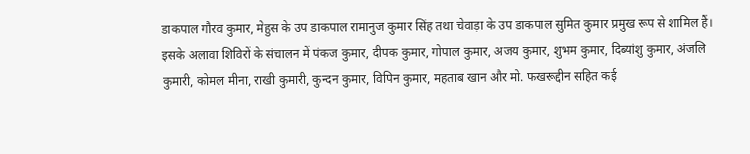डाकपाल गौरव कुमार, मेहुस के उप डाकपाल रामानुज कुमार सिंह तथा चेवाड़ा के उप डाकपाल सुमित कुमार प्रमुख रूप से शामिल हैं।
इसके अलावा शिविरों के संचालन में पंकज कुमार, दीपक कुमार, गोपाल कुमार, अजय कुमार, शुभम कुमार, दिब्यांशु कुमार, अंजलि कुमारी, कोमल मीना, राखी कुमारी, कुन्दन कुमार, विपिन कुमार, महताब खान और मो. फखरूद्दीन सहित कई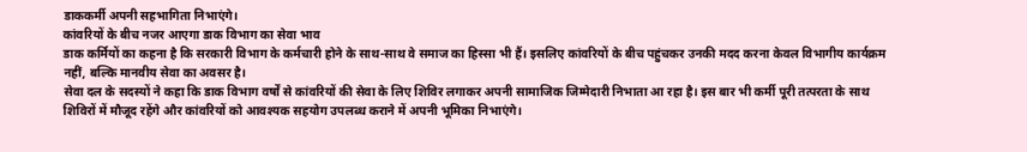डाककर्मी अपनी सहभागिता निभाएंगे।
कांवरियों के बीच नजर आएगा डाक विभाग का सेवा भाव
डाक कर्मियों का कहना है कि सरकारी विभाग के कर्मचारी होने के साथ-साथ वे समाज का हिस्सा भी हैं। इसलिए कांवरियों के बीच पहुंचकर उनकी मदद करना केवल विभागीय कार्यक्रम नहीं, बल्कि मानवीय सेवा का अवसर है।
सेवा दल के सदस्यों ने कहा कि डाक विभाग वर्षों से कांवरियों की सेवा के लिए शिविर लगाकर अपनी सामाजिक जिम्मेदारी निभाता आ रहा है। इस बार भी कर्मी पूरी तत्परता के साथ शिविरों में मौजूद रहेंगे और कांवरियों को आवश्यक सहयोग उपलब्ध कराने में अपनी भूमिका निभाएंगे।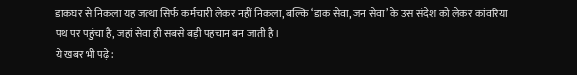डाकघर से निकला यह जत्था सिर्फ कर्मचारी लेकर नहीं निकला, बल्कि ‘डाक सेवा, जन सेवा’ के उस संदेश को लेकर कांवरिया पथ पर पहुंचा है, जहां सेवा ही सबसे बड़ी पहचान बन जाती है।
ये खबर भी पढ़े: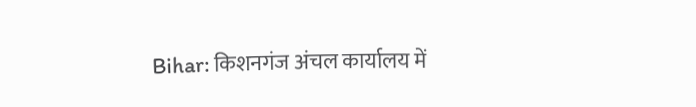Bihar: किशनगंज अंचल कार्यालय में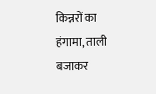किन्नरों का हंगामा, ताली बजाकर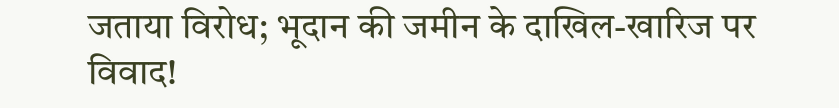जताया विरोध; भूदान की जमीन के दाखिल-खारिज पर विवाद!